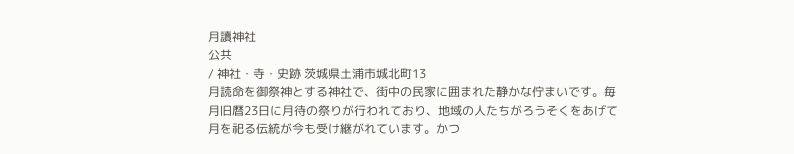月讀神社
公共
/ 神社・寺・史跡 茨城県土浦市城北町13
月読命を御祭神とする神社で、街中の民家に囲まれた静かな佇まいです。毎月旧暦23日に月待の祭りが行われており、地域の人たちがろうそくをあげて月を祀る伝統が今も受け継がれています。かつ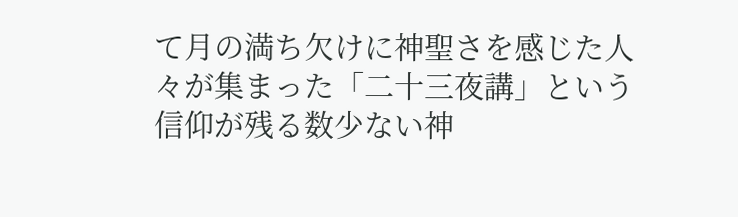て月の満ち欠けに神聖さを感じた人々が集まった「二十三夜講」という信仰が残る数少ない神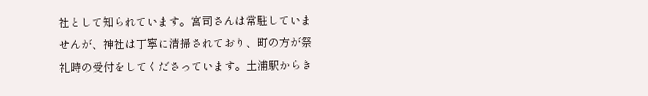社として知られています。宮司さんは常駐していませんが、神社は丁寧に清掃されており、町の方が祭礼時の受付をしてくださっています。土浦駅からき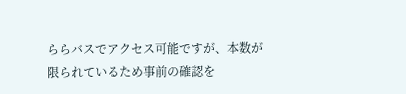ららバスでアクセス可能ですが、本数が限られているため事前の確認を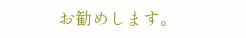お勧めします。